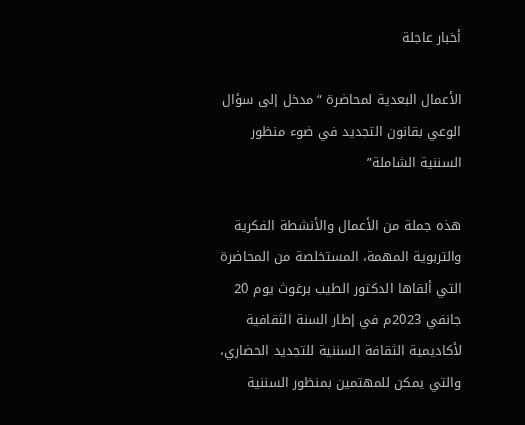أخبار عاجلة

الأعمال البعدية لمحاضرة “مدخل إلى سؤال الوعي بقانون التجديد في ضوء منظور السننية الشاملة”

هذه جملة من الأعمال والأنشطة الفكرية والتربوية المهمة، المستخلصة من المحاضرة التي ألقاها الدكتور الطيب برغوث يوم 20 جانفي 2023م في إطار السنة الثقافية لأكاديمية الثقافة السننية للتجديد الحضاري، والتي يمكن للمهتمين بمنظور السننية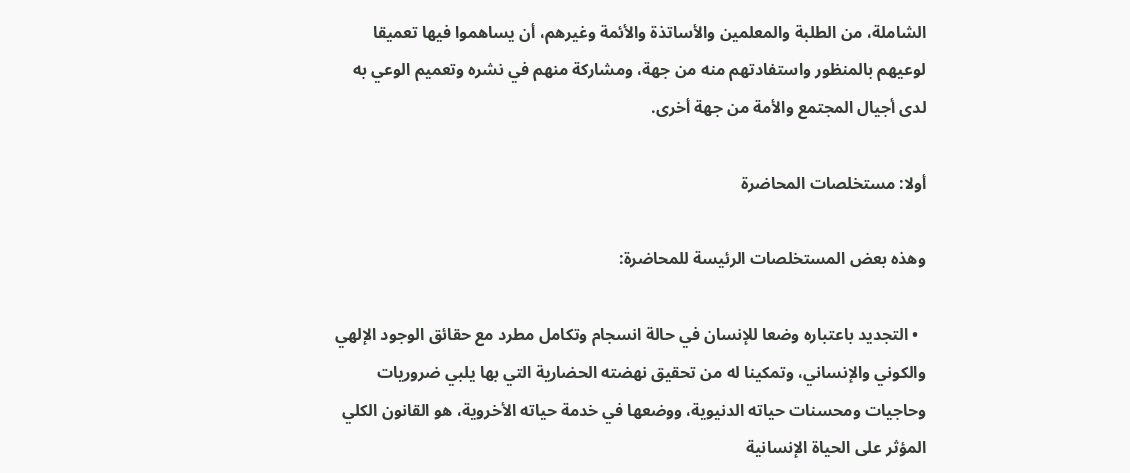الشاملة، من الطلبة والمعلمين والأساتذة والأئمة وغيرهم، أن يساهموا فيها تعميقا لوعيهم بالمنظور واستفادتهم منه من جهة، ومشاركة منهم في نشره وتعميم الوعي به لدى أجيال المجتمع والأمة من جهة أخرى.

أولا: مستخلصات المحاضرة

وهذه بعض المستخلصات الرئيسة للمحاضرة:

  • التجديد باعتباره وضعا للإنسان في حالة انسجام وتكامل مطرد مع حقائق الوجود الإلهي والكوني والإنساني، وتمكينا له من تحقيق نهضته الحضارية التي بها يلبي ضروريات وحاجيات ومحسنات حياته الدنيوية، ووضعها في خدمة حياته الأخروية، هو القانون الكلي المؤثر على الحياة الإنسانية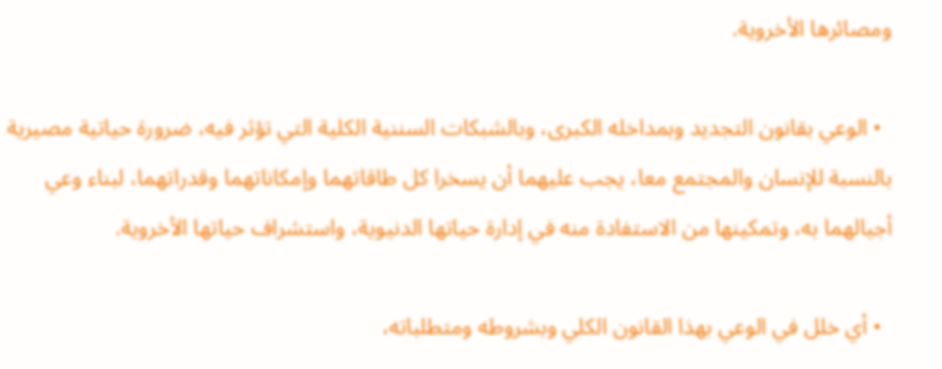ومصائرها الأخروية.

  • الوعي بقانون التجديد وبمداخله الكبرى، وبالشبكات السننية الكلية التي تؤثر فيه، ضرورة حياتية مصيرية بالنسبة للإنسان والمجتمع معا، يجب عليهما أن يسخرا كل طاقاتهما وإمكاناتهما وقدراتهما، لبناء وعي أجيالهما به، وتمكينها من الاستفادة منه في إدارة حياتها الدنيوية، واستشراف حياتها الأخروية.

  • أي خلل في الوعي بهذا القانون الكلي وبشروطه ومتطلباته،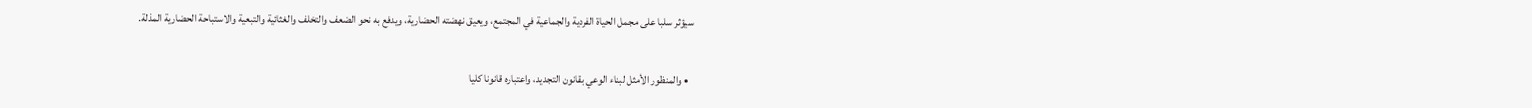سيؤثر سلبا على مجمل الحياة الفردية والجماعية في المجتمع، ويعيق نهضته الحضارية، ويدفع به نحو الضعف والتخلف والغثائية والتبعية والاستباحة الحضارية المذلة.

  • والمنظور الأمثل لبناء الوعي بقانون التجديد، واعتباره قانونا كليا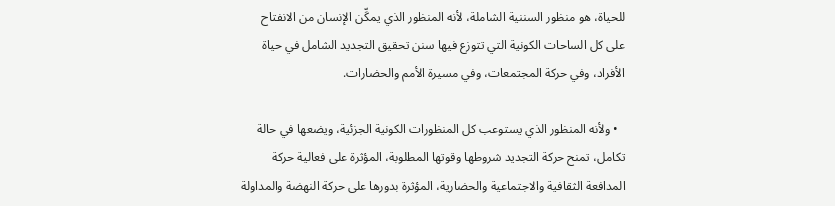للحياة، هو منظور السننية الشاملة، لأنه المنظور الذي يمكِّن الإنسان من الانفتاح على كل الساحات الكونية التي تتوزع فيها سنن تحقيق التجديد الشامل في حياة الأفراد، وفي حركة المجتمعات، وفي مسيرة الأمم والحضارات.

  • ولأنه المنظور الذي يستوعب كل المنظورات الكونية الجزئية، ويضعها في حالة تكامل، تمنح حركة التجديد شروطها وقوتها المطلوبة، المؤثرة على فعالية حركة المدافعة الثقافية والاجتماعية والحضارية، المؤثرة بدورها على حركة النهضة والمداولة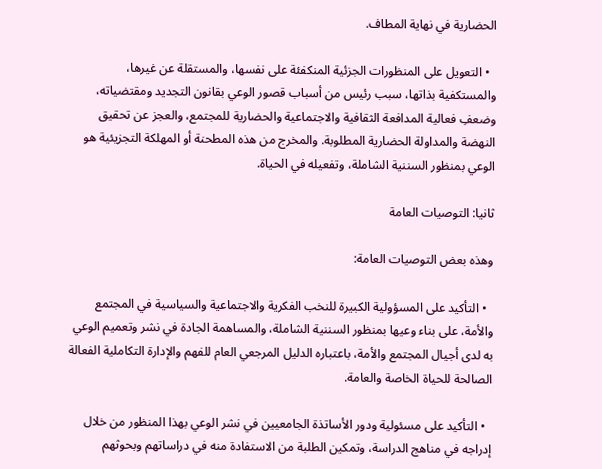الحضارية في نهاية المطاف.

  • التعويل على المنظورات الجزئية المنكفئة على نفسها، والمستقلة عن غيرها، والمستكفية بذاتها، سبب رئيس من أسباب قصور الوعي بقانون التجديد ومقتضياته، وضعفِ فعالية المدافعة الثقافية والاجتماعية والحضارية للمجتمع، والعجز عن تحقيق النهضة والمداولة الحضارية المطلوبة. والمخرج من هذه المطحنة أو المهلكة التجزيئية هو الوعي بمنظور السننية الشاملة، وتفعيله في الحياة.

ثانيا: التوصيات العامة

وهذه بعض التوصيات العامة:

  • التأكيد على المسؤولية الكبيرة للنخب الفكرية والاجتماعية والسياسية في المجتمع والأمة، على بناء وعيها بمنظور السننية الشاملة، والمساهمة الجادة في نشر وتعميم الوعي به لدى أجيال المجتمع والأمة، باعتباره الدليل المرجعي العام للفهم والإدارة التكاملية الفعالة الصالحة للحياة الخاصة والعامة.

  • التأكيد على مسئولية ودور الأساتذة الجامعيين في نشر الوعي بهذا المنظور من خلال إدراجه في مناهج الدراسة، وتمكين الطلبة من الاستفادة منه في دراساتهم وبحوثهم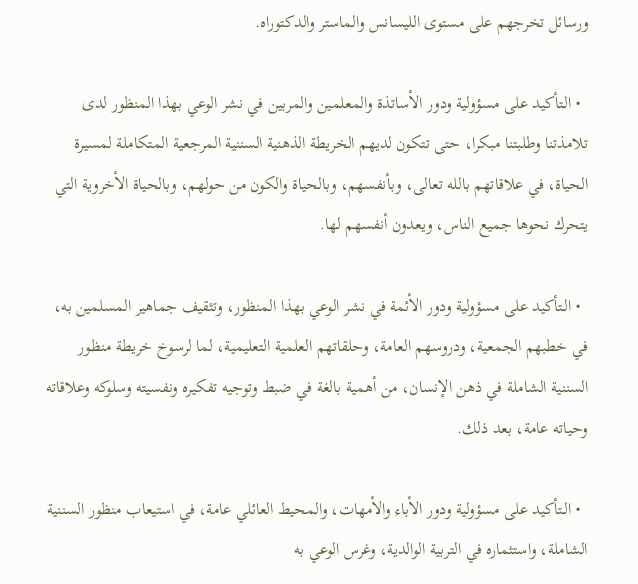ورسائل تخرجهم على مستوى الليسانس والماستر والدكتوراه.

  • الـتأكيد على مسؤولية ودور الأساتذة والمعلمين والمربين في نشر الوعي بهذا المنظور لدى تلامذتنا وطلبتنا مبكرا، حتى تتكون لديهم الخريطة الذهنية السننية المرجعية المتكاملة لمسيرة الحياة، في علاقاتهم بالله تعالى، وبأنفسهم، وبالحياة والكون من حولهم، وبالحياة الأخروية التي يتحرك نحوها جميع الناس، ويعدون أنفسهم لها.

  • الـتأكيد على مسؤولية ودور الأئمة في نشر الوعي بهذا المنظور، وتثقيف جماهير المسلمين به، في خطبهم الجمعية، ودروسهم العامة، وحلقاتهم العلمية التعليمية، لما لرسوخ خريطة منظور السننية الشاملة في ذهن الإنسان، من أهمية بالغة في ضبط وتوجيه تفكيره ونفسيته وسلوكه وعلاقاته وحياته عامة، بعد ذلك.

  • الـتأكيد على مسؤولية ودور الأباء والأمهات، والمحيط العائلي عامة، في استيعاب منظور السننية الشاملة، واستثماره في التربية الوالدية، وغرس الوعي به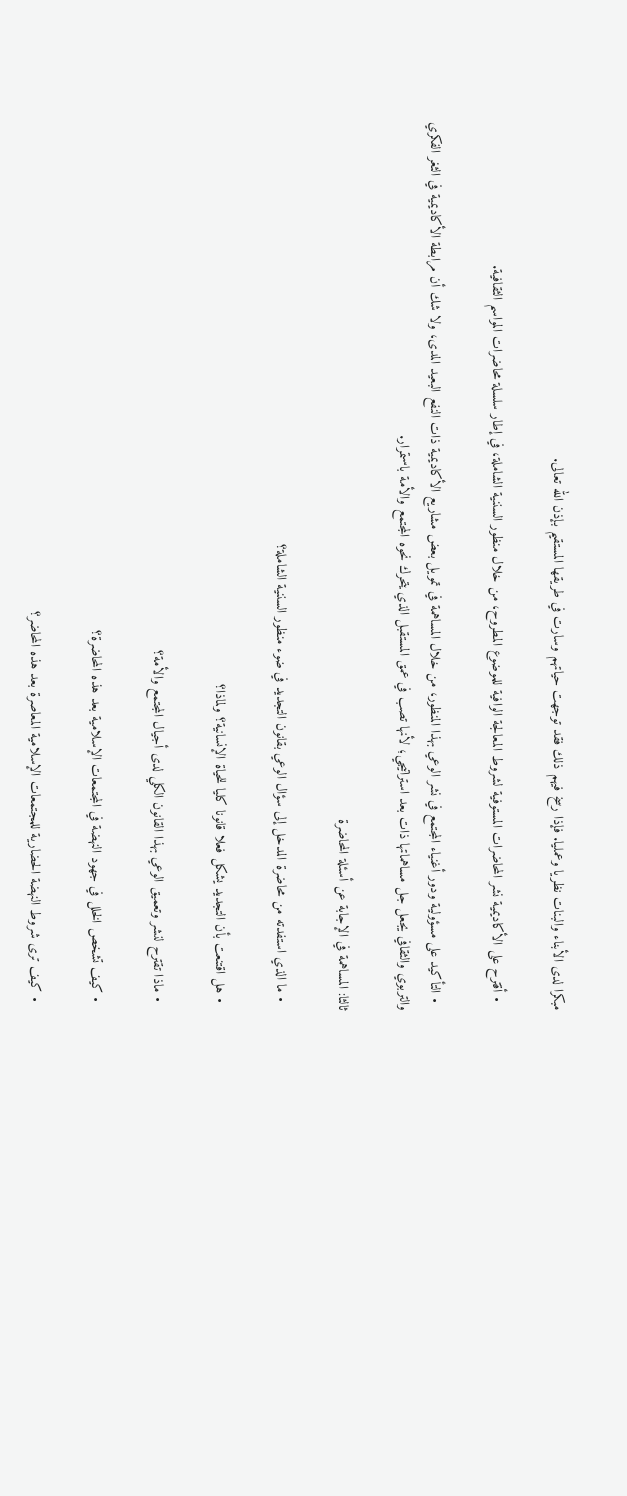مبكرا لدى الأبناء والبنات نظريا وعمليا. فإذا رسخ فيهم ذلك فقد توجهت حياتهم وسارت في طريقها المستقيم بإذن الله تعالى.

  • أقترح على الأكاديمية نشر المحاضرات المستوفية لشروط المعالجة الوافية للموضوع المطروح، من خلال منظور السننية الشاملة، في إطار سلسلة محاضرات المواسم الثقافية.

  • التأكيد على مسؤولية ودور أغنياء المجتمع في نشر الوعي بهذا المنظور، من خلال المساهمة في تمويل بعض مشاريع الأكاديمية ذات النفع البعيد المدى، ولا شك أن مرابطة الأكاديمية في الثغر الفكري والتربوي والثقافي يجعل جل مساهماتها ذات بعد استراتيجي؛ لأنها تصب في عمق المستقبل الذي يتحرك نحوه المجتمع والأمة باستمرار.

ثالثا: المساهمة في الإجابة عن أسئلة المحاضرة

  • ما الذي استفدته من محاضرة المدخل إلى سؤال الوعي بقانون التجديد في ضوء منظور السننية الشاملة؟

  • هل اقتنعت بأن التجديد يشكل فعلا قانونا كليا للحياة الإنسانية؟ ولماذا؟

  • ماذا تقترح لنشر وتعميق الوعي بهذا القانون الكلي لدى أجيال المجتمع والأمة؟

  • كيف تشخص الخلل في جهود النهضة في المجتمعات الإسلامية بعد هذه المحاضرة؟

  • كيف ترى شروط النهضة الحضارية للمجتمعات الإسلامية المعاصرة بعد هذه المحاضر؟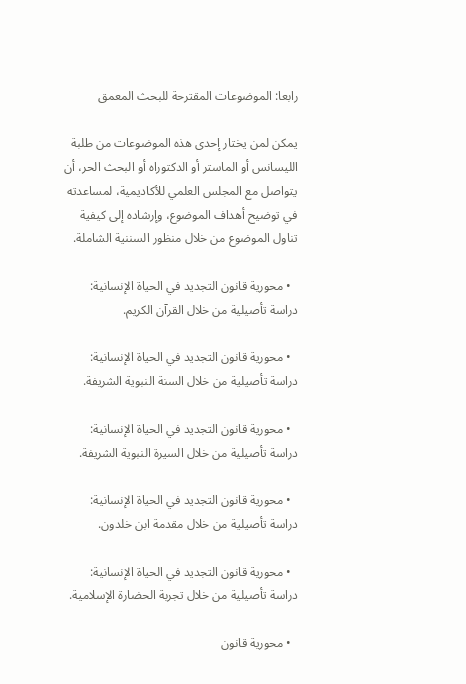رابعا: الموضوعات المقترحة للبحث المعمق

يمكن لمن يختار إحدى هذه الموضوعات من طلبة الليسانس أو الماستر أو الدكتوراه أو البحث الحر، أن يتواصل مع المجلس العلمي للأكاديمية، لمساعدته في توضيح أهداف الموضوع، وإرشاده إلى كيفية تناول الموضوع من خلال منظور السننية الشاملة.

  • محورية قانون التجديد في الحياة الإنسانية: دراسة تأصيلية من خلال القرآن الكريم.

  • محورية قانون التجديد في الحياة الإنسانية: دراسة تأصيلية من خلال السنة النبوية الشريفة.

  • محورية قانون التجديد في الحياة الإنسانية: دراسة تأصيلية من خلال السيرة النبوية الشريفة.

  • محورية قانون التجديد في الحياة الإنسانية: دراسة تأصيلية من خلال مقدمة ابن خلدون.

  • محورية قانون التجديد في الحياة الإنسانية: دراسة تأصيلية من خلال تجربة الحضارة الإسلامية.

  • محورية قانون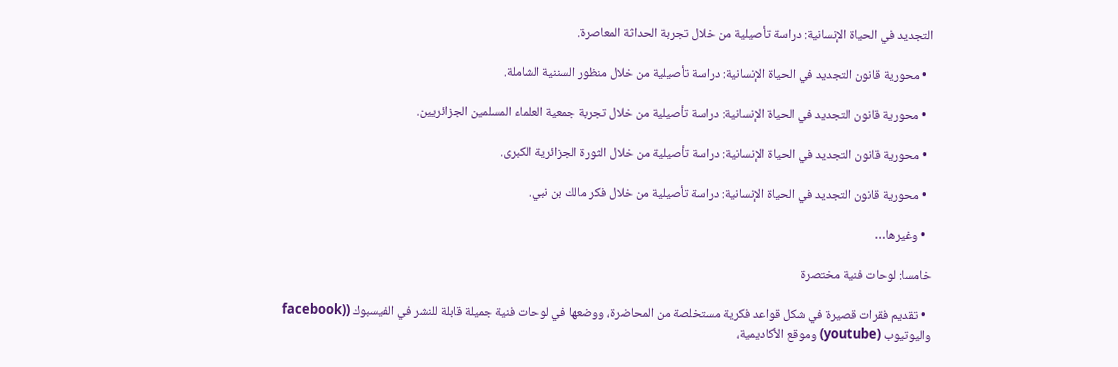التجديد في الحياة الإنسانية: دراسة تأصيلية من خلال تجربة الحداثة المعاصرة.

  • محورية قانون التجديد في الحياة الإنسانية: دراسة تأصيلية من خلال منظور السننية الشاملة.

  • محورية قانون التجديد في الحياة الإنسانية: دراسة تأصيلية من خلال تجربة جمعية العلماء المسلمين الجزائريين.

  • محورية قانون التجديد في الحياة الإنسانية: دراسة تأصيلية من خلال الثورة الجزائرية الكبرى.

  • محورية قانون التجديد في الحياة الإنسانية: دراسة تأصيلية من خلال فكر مالك بن نبي.

  • وغيرها…

خامسا: لوحات فنية مختصرة

  • تقديم فقرات قصيرة في شكل قواعد فكرية مستخلصة من المحاضرة، ووضعها في لوحات فنية جميلة قابلة للنشر في الفيسبوك ((facebook واليوتيوب (youtube) وموقع الأكاديمية،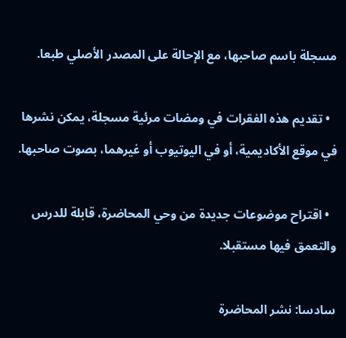مسجلة باسم صاحبها، مع الإحالة على المصدر الأصلي طبعا.

  • تقديم هذه الفقرات في ومضات مرئية مسجلة، يمكن نشرها في موقع الأكاديمية، أو في اليوتيوب أو غيرهما، بصوت صاحبها.

  • اقتراح موضوعات جديدة من وحي المحاضرة، قابلة للدرس والتعمق فيها مستقبلا.

سادسا: نشر المحاضرة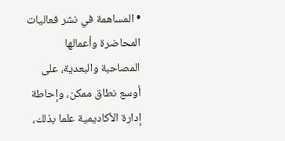• المساهمة في نشر فعاليات المحاضرة وأعمالها المصاحبة والبعدية، على أوسع نطاق ممكن، وإحاطة إدارة الأكاديمية علما بذلك،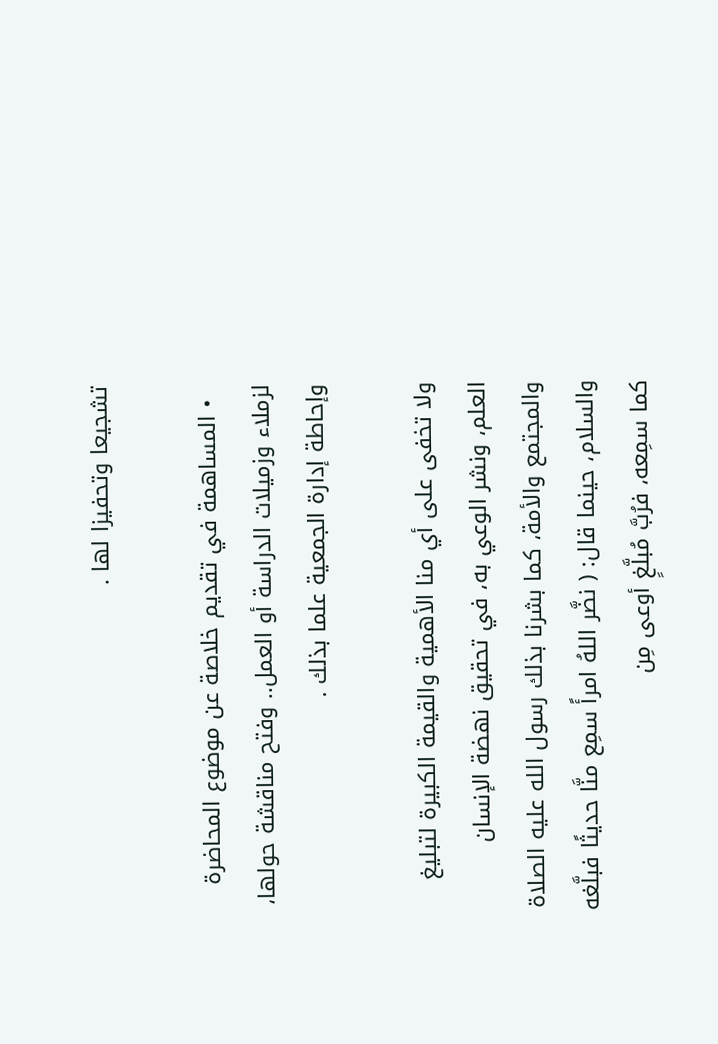تشجيعا وتحفيزا لها .

  • المساهمة في تقديم خلاصة عن موضوع المحاضرة لزملاء وزميلات الدراسة أو العمل.. وفتح مناقشة حولها، وإحاطة إدارة الجمعية علما بذلك .

ولا تخفى على أي منا الأهمية والقيمة الكبيرة لتبليغ العلم، ونشر الوعي به، في تحقيق نهضة الإنسان والمجتمع والأمة، كما بشرنا بذلك رسول الله عليه الصلاة والسلام، حينما قال: ( نضَّر اللهُ امرأً سمِع منَّا حديثًا فبلَّغه كما سمِعه، فرُبَّ مُبلَّغٍ أوعى مِن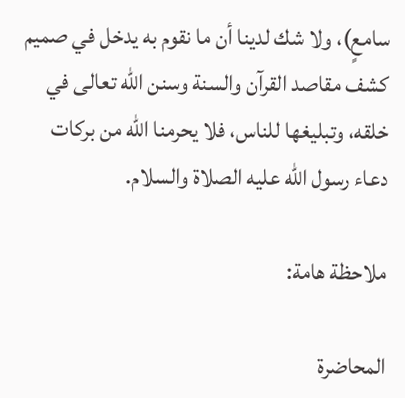سامعٍ)، ولا شك لدينا أن ما نقوم به يدخل في صميم كشف مقاصد القرآن والسنة وسنن الله تعالى في خلقه، وتبليغها للناس، فلا يحرمنا الله من بركات دعاء رسول الله عليه الصلاة والسلام.

ملاحظة هامة:

المحاضرة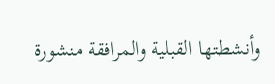وأنشطتها القبلية والمرافقة منشورة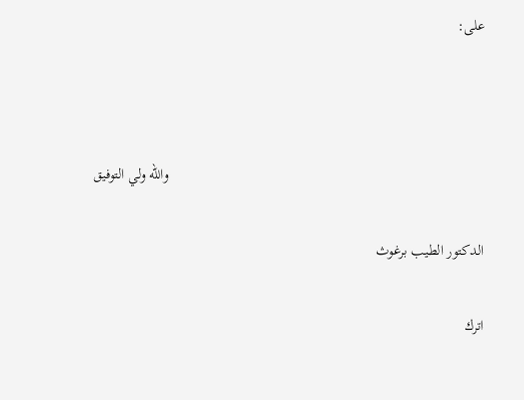على:



                                                                                    والله ولي التوفيق

الدكتور الطيب برغوث

اترك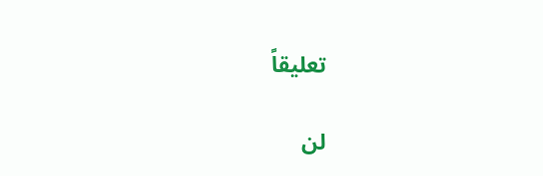تعليقاً

لن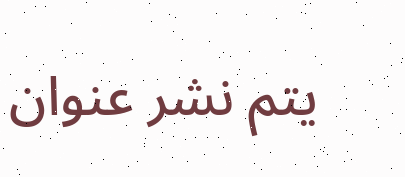يتم نشر عنوان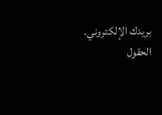بريدك الإلكتروني. الحقول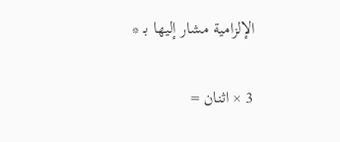الإلزامية مشار إليها بـ *

3 × اثنان =